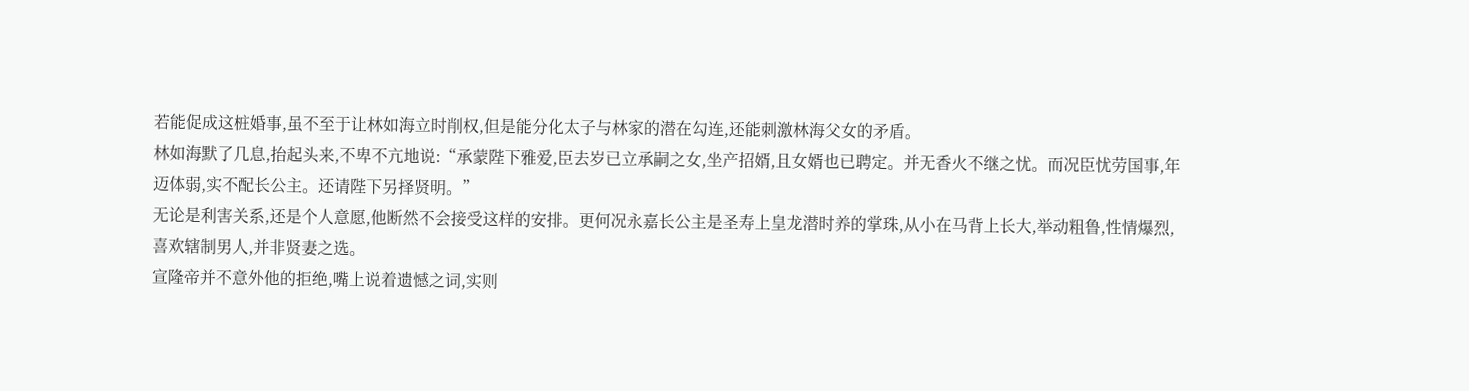若能促成这桩婚事,虽不至于让林如海立时削权,但是能分化太子与林家的潜在勾连,还能刺激林海父女的矛盾。
林如海默了几息,抬起头来,不卑不亢地说:“承蒙陛下雅爱,臣去岁已立承嗣之女,坐产招婿,且女婿也已聘定。并无香火不继之忧。而况臣忧劳国事,年迈体弱,实不配长公主。还请陛下另择贤明。”
无论是利害关系,还是个人意愿,他断然不会接受这样的安排。更何况永嘉长公主是圣寿上皇龙潜时养的掌珠,从小在马背上长大,举动粗鲁,性情爆烈,喜欢辖制男人,并非贤妻之选。
宣隆帝并不意外他的拒绝,嘴上说着遗憾之词,实则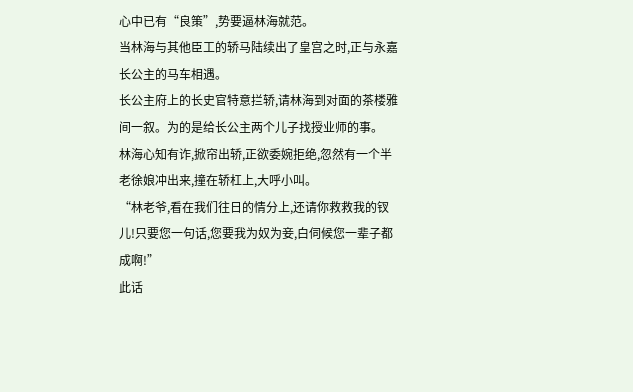心中已有“良策”,势要逼林海就范。
当林海与其他臣工的轿马陆续出了皇宫之时,正与永嘉长公主的马车相遇。
长公主府上的长史官特意拦轿,请林海到对面的茶楼雅间一叙。为的是给长公主两个儿子找授业师的事。
林海心知有诈,掀帘出轿,正欲委婉拒绝,忽然有一个半老徐娘冲出来,撞在轿杠上,大呼小叫。
“林老爷,看在我们往日的情分上,还请你救救我的钗儿!只要您一句话,您要我为奴为妾,白伺候您一辈子都成啊!”
此话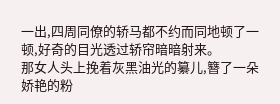一出,四周同僚的轿马都不约而同地顿了一顿,好奇的目光透过轿帘暗暗射来。
那女人头上挽着灰黑油光的纂儿,簪了一朵娇艳的粉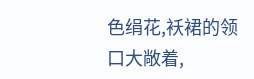色绢花,袄裙的领口大敞着,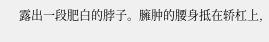露出一段肥白的脖子。臃肿的腰身抵在轿杠上,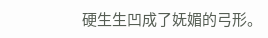硬生生凹成了妩媚的弓形。